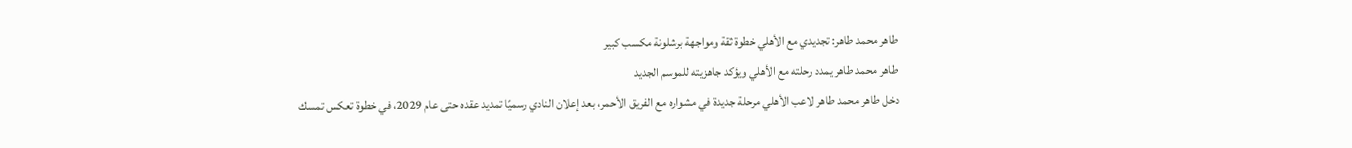طاهر محمد طاهر: تجديدي مع الأهلي خطوة ثقة ومواجهة برشلونة مكسب كبير
طاهر محمد طاهر يمدد رحلته مع الأهلي ويؤكد جاهزيته للموسم الجديد
دخل طاهر محمد طاهر لاعب الأهلي مرحلة جديدة في مشواره مع الفريق الأحمر، بعد إعلان النادي رسميًا تمديد عقده حتى عام 2029، في خطوة تعكس تمسك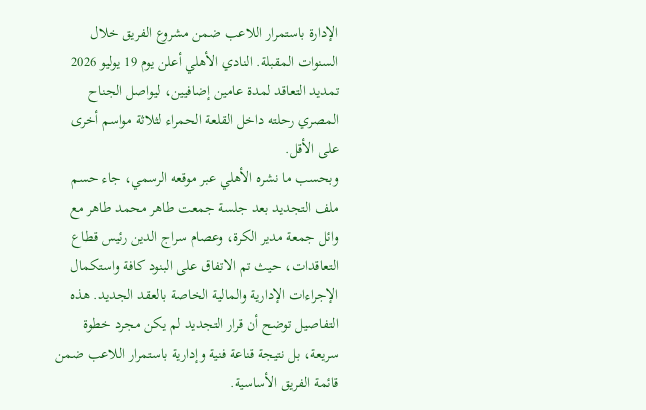الإدارة باستمرار اللاعب ضمن مشروع الفريق خلال السنوات المقبلة. النادي الأهلي أعلن يوم 19 يوليو 2026 تمديد التعاقد لمدة عامين إضافيين، ليواصل الجناح المصري رحلته داخل القلعة الحمراء لثلاثة مواسم أخرى على الأقل.
وبحسب ما نشره الأهلي عبر موقعه الرسمي، جاء حسم ملف التجديد بعد جلسة جمعت طاهر محمد طاهر مع وائل جمعة مدير الكرة، وعصام سراج الدين رئيس قطاع التعاقدات، حيث تم الاتفاق على البنود كافة واستكمال الإجراءات الإدارية والمالية الخاصة بالعقد الجديد. هذه التفاصيل توضح أن قرار التجديد لم يكن مجرد خطوة سريعة، بل نتيجة قناعة فنية وإدارية باستمرار اللاعب ضمن قائمة الفريق الأساسية.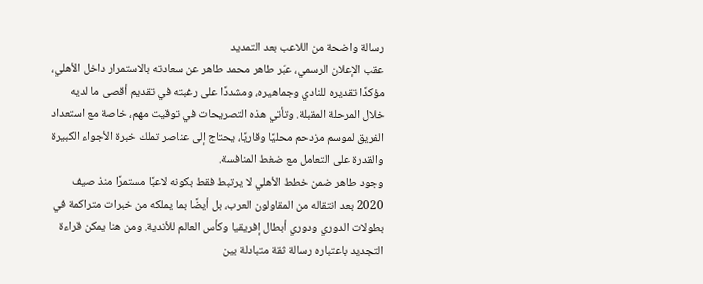رسالة واضحة من اللاعب بعد التمديد
عقب الإعلان الرسمي، عبّر طاهر محمد طاهر عن سعادته بالاستمرار داخل الأهلي، مؤكدًا تقديره للنادي وجماهيره، ومشددًا على رغبته في تقديم أقصى ما لديه خلال المرحلة المقبلة. وتأتي هذه التصريحات في توقيت مهم، خاصة مع استعداد الفريق لموسم مزدحم محليًا وقاريًا، يحتاج إلى عناصر تملك خبرة الأجواء الكبيرة والقدرة على التعامل مع ضغط المنافسة.
وجود طاهر ضمن خطط الأهلي لا يرتبط فقط بكونه لاعبًا مستمرًا منذ صيف 2020 بعد انتقاله من المقاولون العرب، بل أيضًا بما يملكه من خبرات متراكمة في بطولات الدوري ودوري أبطال إفريقيا وكأس العالم للأندية. ومن هنا يمكن قراءة التجديد باعتباره رسالة ثقة متبادلة بين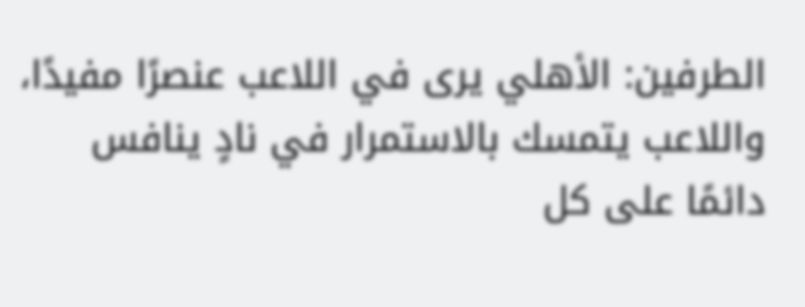الطرفين: الأهلي يرى في اللاعب عنصرًا مفيدًا، واللاعب يتمسك بالاستمرار في نادٍ ينافس دائمًا على كل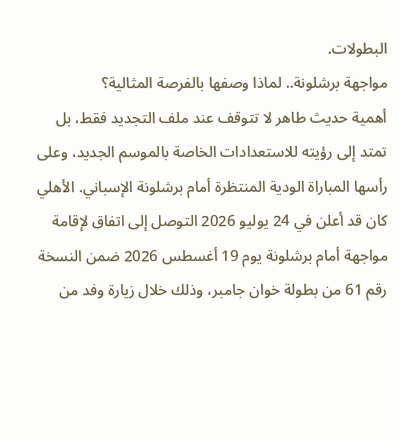البطولات.
مواجهة برشلونة.. لماذا وصفها بالفرصة المثالية؟
أهمية حديث طاهر لا تتوقف عند ملف التجديد فقط، بل تمتد إلى رؤيته للاستعدادات الخاصة بالموسم الجديد، وعلى رأسها المباراة الودية المنتظرة أمام برشلونة الإسباني. الأهلي كان قد أعلن في 24 يوليو 2026 التوصل إلى اتفاق لإقامة مواجهة أمام برشلونة يوم 19 أغسطس 2026 ضمن النسخة رقم 61 من بطولة خوان جامبر، وذلك خلال زيارة وفد من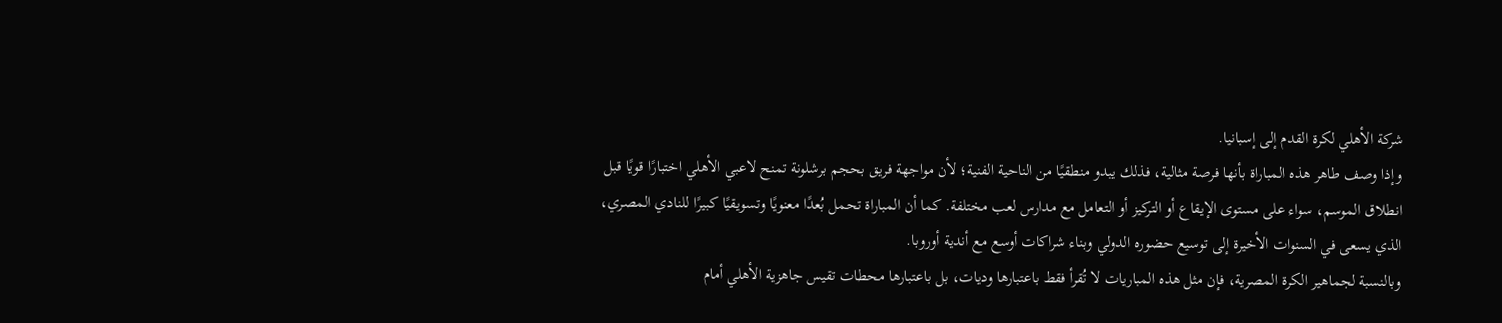شركة الأهلي لكرة القدم إلى إسبانيا.
وإذا وصف طاهر هذه المباراة بأنها فرصة مثالية، فذلك يبدو منطقيًا من الناحية الفنية؛ لأن مواجهة فريق بحجم برشلونة تمنح لاعبي الأهلي اختبارًا قويًا قبل انطلاق الموسم، سواء على مستوى الإيقاع أو التركيز أو التعامل مع مدارس لعب مختلفة. كما أن المباراة تحمل بُعدًا معنويًا وتسويقيًا كبيرًا للنادي المصري، الذي يسعى في السنوات الأخيرة إلى توسيع حضوره الدولي وبناء شراكات أوسع مع أندية أوروبا.
وبالنسبة لجماهير الكرة المصرية، فإن مثل هذه المباريات لا تُقرأ فقط باعتبارها وديات، بل باعتبارها محطات تقيس جاهزية الأهلي أمام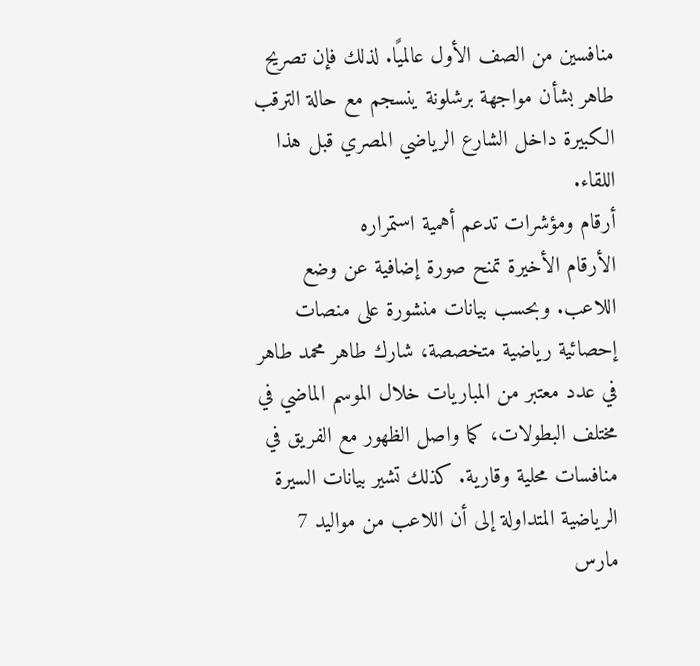منافسين من الصف الأول عالميًا. لذلك فإن تصريح طاهر بشأن مواجهة برشلونة ينسجم مع حالة الترقب الكبيرة داخل الشارع الرياضي المصري قبل هذا اللقاء.
أرقام ومؤشرات تدعم أهمية استمراره
الأرقام الأخيرة تمنح صورة إضافية عن وضع اللاعب. وبحسب بيانات منشورة على منصات إحصائية رياضية متخصصة، شارك طاهر محمد طاهر في عدد معتبر من المباريات خلال الموسم الماضي في مختلف البطولات، كما واصل الظهور مع الفريق في منافسات محلية وقارية. كذلك تشير بيانات السيرة الرياضية المتداولة إلى أن اللاعب من مواليد 7 مارس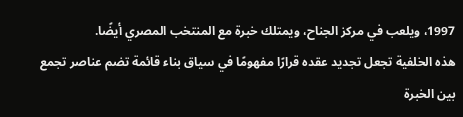1997، ويلعب في مركز الجناح، ويمتلك خبرة مع المنتخب المصري أيضًا.
هذه الخلفية تجعل تجديد عقده قرارًا مفهومًا في سياق بناء قائمة تضم عناصر تجمع بين الخبرة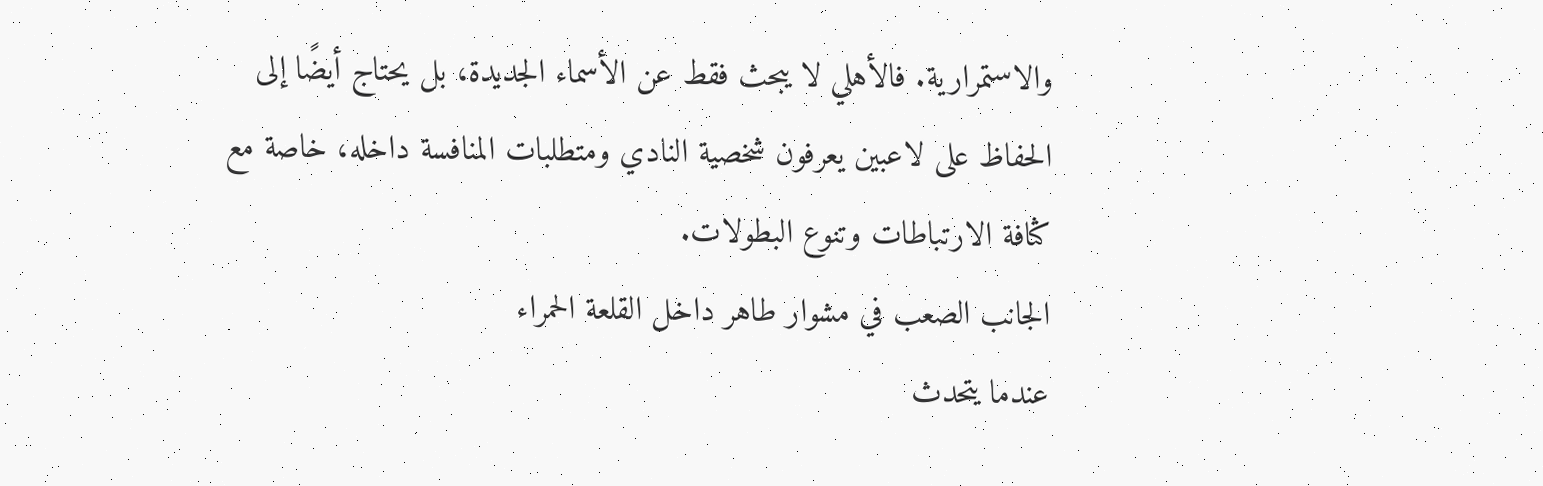والاستمرارية. فالأهلي لا يبحث فقط عن الأسماء الجديدة، بل يحتاج أيضًا إلى الحفاظ على لاعبين يعرفون شخصية النادي ومتطلبات المنافسة داخله، خاصة مع كثافة الارتباطات وتنوع البطولات.
الجانب الصعب في مشوار طاهر داخل القلعة الحمراء
عندما يتحدث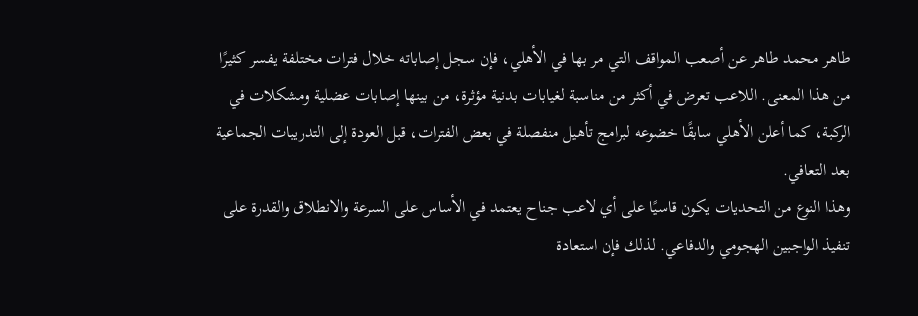طاهر محمد طاهر عن أصعب المواقف التي مر بها في الأهلي، فإن سجل إصاباته خلال فترات مختلفة يفسر كثيرًا من هذا المعنى. اللاعب تعرض في أكثر من مناسبة لغيابات بدنية مؤثرة، من بينها إصابات عضلية ومشكلات في الركبة، كما أعلن الأهلي سابقًا خضوعه لبرامج تأهيل منفصلة في بعض الفترات، قبل العودة إلى التدريبات الجماعية بعد التعافي.
وهذا النوع من التحديات يكون قاسيًا على أي لاعب جناح يعتمد في الأساس على السرعة والانطلاق والقدرة على تنفيذ الواجبين الهجومي والدفاعي. لذلك فإن استعادة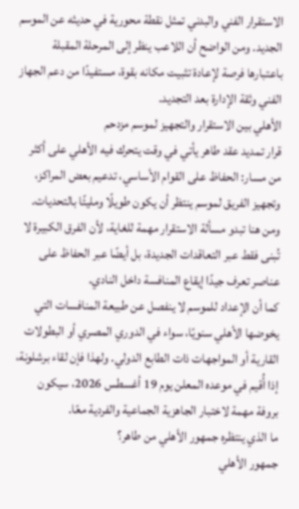الاستقرار الفني والبدني تمثل نقطة محورية في حديثه عن الموسم الجديد. ومن الواضح أن اللاعب ينظر إلى المرحلة المقبلة باعتبارها فرصة لإعادة تثبيت مكانه بقوة، مستفيدًا من دعم الجهاز الفني وثقة الإدارة بعد التجديد.
الأهلي بين الاستقرار والتجهيز لموسم مزدحم
قرار تمديد عقد طاهر يأتي في وقت يتحرك فيه الأهلي على أكثر من مسار: الحفاظ على القوام الأساسي، تدعيم بعض المراكز، وتجهيز الفريق لموسم ينتظر أن يكون طويلًا ومليئًا بالتحديات. ومن هنا تبدو مسألة الاستقرار مهمة للغاية، لأن الفرق الكبيرة لا تُبنى فقط عبر التعاقدات الجديدة، بل أيضًا عبر الحفاظ على عناصر تعرف جيدًا إيقاع المنافسة داخل النادي.
كما أن الإعداد للموسم لا ينفصل عن طبيعة المنافسات التي يخوضها الأهلي سنويًا، سواء في الدوري المصري أو البطولات القارية أو المواجهات ذات الطابع الدولي. ولهذا فإن لقاء برشلونة، إذا أُقيم في موعده المعلن يوم 19 أغسطس 2026، سيكون بروفة مهمة لاختبار الجاهزية الجماعية والفردية معًا.
ما الذي ينتظره جمهور الأهلي من طاهر؟
جمهور الأهلي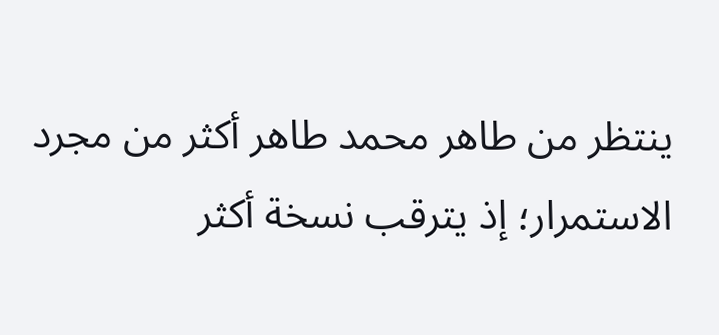ينتظر من طاهر محمد طاهر أكثر من مجرد الاستمرار؛ إذ يترقب نسخة أكثر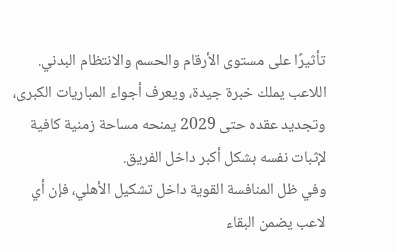تأثيرًا على مستوى الأرقام والحسم والانتظام البدني. اللاعب يملك خبرة جيدة، ويعرف أجواء المباريات الكبرى، وتجديد عقده حتى 2029 يمنحه مساحة زمنية كافية لإثبات نفسه بشكل أكبر داخل الفريق.
وفي ظل المنافسة القوية داخل تشكيل الأهلي، فإن أي لاعب يضمن البقاء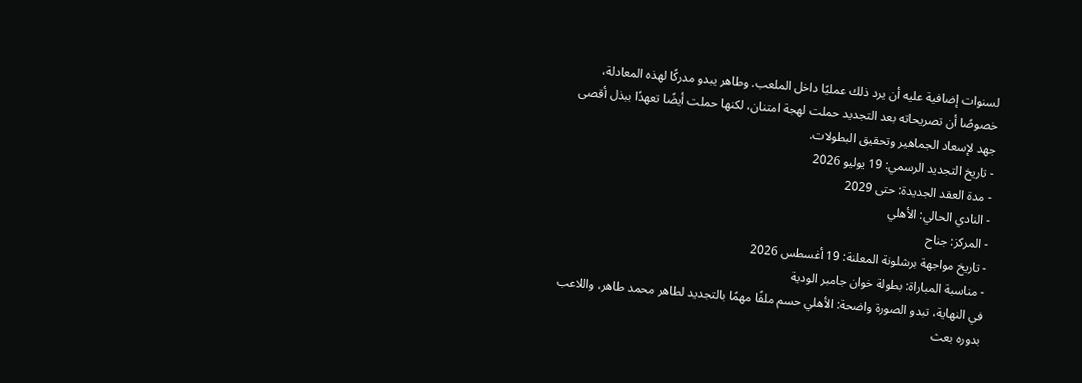لسنوات إضافية عليه أن يرد ذلك عمليًا داخل الملعب. وطاهر يبدو مدركًا لهذه المعادلة، خصوصًا أن تصريحاته بعد التجديد حملت لهجة امتنان، لكنها حملت أيضًا تعهدًا ببذل أقصى جهد لإسعاد الجماهير وتحقيق البطولات.
- تاريخ التجديد الرسمي: 19 يوليو 2026
- مدة العقد الجديدة: حتى 2029
- النادي الحالي: الأهلي
- المركز: جناح
- تاريخ مواجهة برشلونة المعلنة: 19 أغسطس 2026
- مناسبة المباراة: بطولة خوان جامبر الودية
في النهاية، تبدو الصورة واضحة: الأهلي حسم ملفًا مهمًا بالتجديد لطاهر محمد طاهر، واللاعب بدوره بعث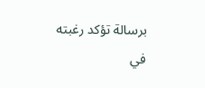برسالة تؤكد رغبته في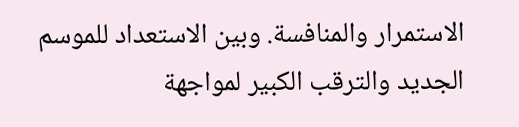الاستمرار والمنافسة. وبين الاستعداد للموسم الجديد والترقب الكبير لمواجهة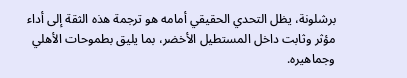برشلونة، يظل التحدي الحقيقي أمامه هو ترجمة هذه الثقة إلى أداء مؤثر وثابت داخل المستطيل الأخضر، بما يليق بطموحات الأهلي وجماهيره.